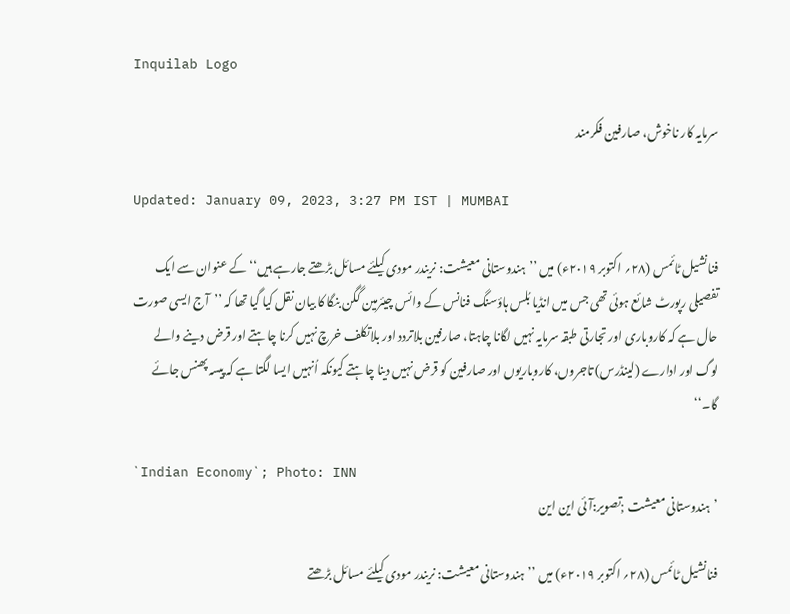Inquilab Logo

سرمایہ کار ناخوش، صارفین فکرمند

Updated: January 09, 2023, 3:27 PM IST | MUMBAI

فنانشیل ٹائمس (۲۸؍ اکتوبر ۲۰۱۹ء) میں ’’ہندوستانی معیشت: نریندر مودی کیلئے مسائل بڑھتے جارہے ہیں‘‘ کے عنوان سے ایک تفصیلی رپورٹ شائع ہوئی تھی جس میں انڈیا بُلس ہاؤسنگ فنانس کے وائس چیئرمین گگن بنگا کا بیان نقل کیا گیا تھا کہ ’’آج ایسی صورت حال ہے کہ کاروباری اور تجارتی طبقہ سرمایہ نہیں لگانا چاہتا، صارفین بلاتردد اور بلاتکلف خرچ نہیں کرنا چاہتے اور قرض دینے والے لوگ اور ادارے (لینڈرس) تاجروں، کاروباریوں اور صارفین کو قرض نہیں دینا چاہتے کیونکہ اُنہیں ایسا لگتا ہے کہ پیسہ پھنس جائے گا۔‘‘

`Indian Economy`; Photo: INN
’ہندوستانی معیشت ;تصویر:آئی این این

فنانشیل ٹائمس (۲۸؍ اکتوبر ۲۰۱۹ء) میں ’’ہندوستانی معیشت: نریندر مودی کیلئے مسائل بڑھتے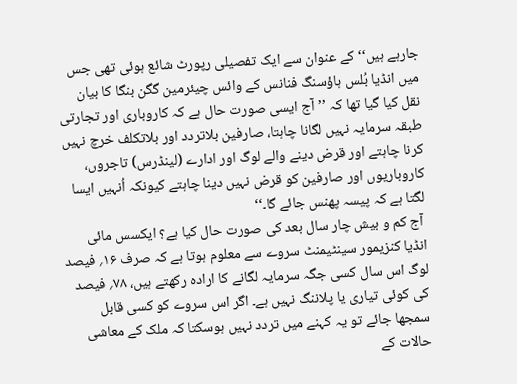جارہے ہیں‘‘ کے عنوان سے ایک تفصیلی رپورٹ شائع ہوئی تھی جس میں انڈیا بُلس ہاؤسنگ فنانس کے وائس چیئرمین گگن بنگا کا بیان نقل کیا گیا تھا کہ ’’آج ایسی صورت حال ہے کہ کاروباری اور تجارتی طبقہ سرمایہ نہیں لگانا چاہتا، صارفین بلاتردد اور بلاتکلف خرچ نہیں کرنا چاہتے اور قرض دینے والے لوگ اور ادارے (لینڈرس) تاجروں، کاروباریوں اور صارفین کو قرض نہیں دینا چاہتے کیونکہ اُنہیں ایسا لگتا ہے کہ پیسہ پھنس جائے گا۔‘‘
 آج کم و بیش چار سال بعد کی صورت حال کیا ہے؟ ایکسس مائی انڈیا کنزیمور سینٹیمنٹ سروے سے معلوم ہوتا ہے کہ صرف ۱۶؍ فیصد لوگ اس سال کسی جگہ سرمایہ لگانے کا ارادہ رکھتے ہیں، ۷۸؍ فیصد کی کوئی تیاری یا پلاننگ نہیں ہے۔ اگر اس سروے کو کسی قابل سمجھا جائے تو یہ کہنے میں تردد نہیں ہوسکتا کہ ملک کے معاشی حالات کے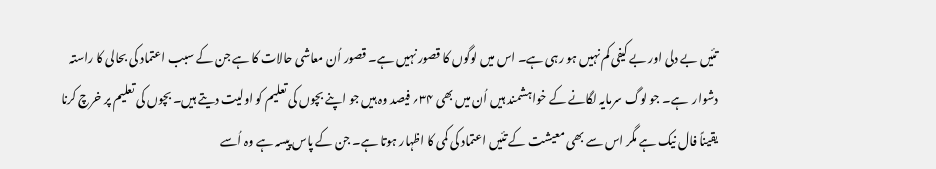تئیں بے دلی اور بے کیفی کم نہیں ہو رہی ہے۔ اس میں لوگوں کا قصور نہیں ہے۔ قصور اُن معاشی حالات کا ہے جن کے سبب اعتماد کی بحالی کا راستہ دشوار  ہے۔ جو لوگ سرمایہ لگانے کے خواہشمند ہیں اُن میں بھی ۳۴؍ فیصد وہ ہیں جو اپنے بچوں کی تعلیم کو اولیت دیتے ہیں۔ بچوں کی تعلیم پر خرچ کرنا یقیناً فال نیک ہے مگر اس سے بھی معیشت کے تئیں اعتماد کی کمی کا اظہار ہوتا ہے۔ جن کے پاس پیسہ ہے وہ اُسے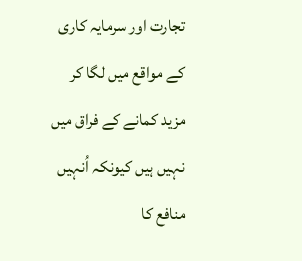تجارت اور سرمایہ کاری کے مواقع میں لگا کر مزید کمانے کے فراق میں نہیں ہیں کیونکہ اُنہیں منافع کا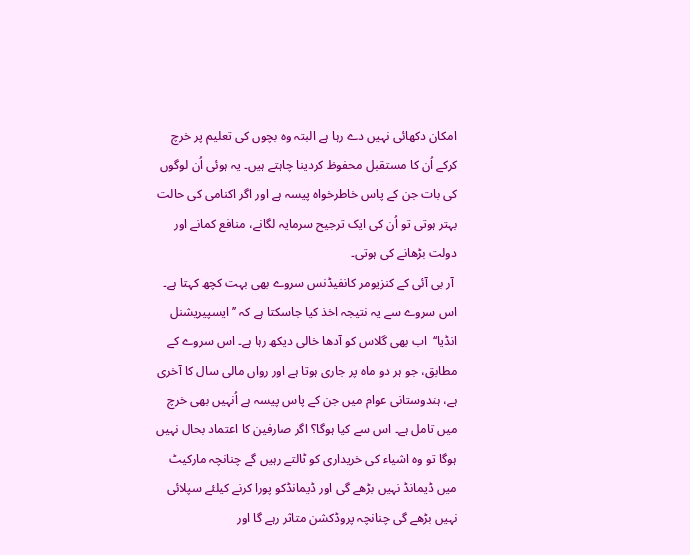امکان دکھائی نہیں دے رہا ہے البتہ وہ بچوں کی تعلیم پر خرچ کرکے اُن کا مستقبل محفوظ کردینا چاہتے ہیں۔ یہ ہوئی اُن لوگوں کی بات جن کے پاس خاطرخواہ پیسہ ہے اور اگر اکنامی کی حالت بہتر ہوتی تو اُن کی ایک ترجیح سرمایہ لگانے، منافع کمانے اور دولت بڑھانے کی ہوتی۔
 آر بی آئی کے کنزیومر کانفیڈنس سروے بھی بہت کچھ کہتا ہے۔ اس سروے سے یہ نتیجہ اخذ کیا جاسکتا ہے کہ ’’ایسپیریشنل انڈیا‘‘  اب بھی گلاس کو آدھا خالی دیکھ رہا ہے۔ اس سروے کے مطابق، جو ہر دو ماہ پر جاری ہوتا ہے اور رواں مالی سال کا آخری ہے، ہندوستانی عوام میں جن کے پاس پیسہ ہے اُنہیں بھی خرچ میں تامل ہے۔ اس سے کیا ہوگا؟ اگر صارفین کا اعتماد بحال نہیں ہوگا تو وہ اشیاء کی خریداری کو ٹالتے رہیں گے چنانچہ مارکیٹ میں ڈیمانڈ نہیں بڑھے گی اور ڈیمانڈکو پورا کرنے کیلئے سپلائی نہیں بڑھے گی چنانچہ پروڈکشن متاثر رہے گا اور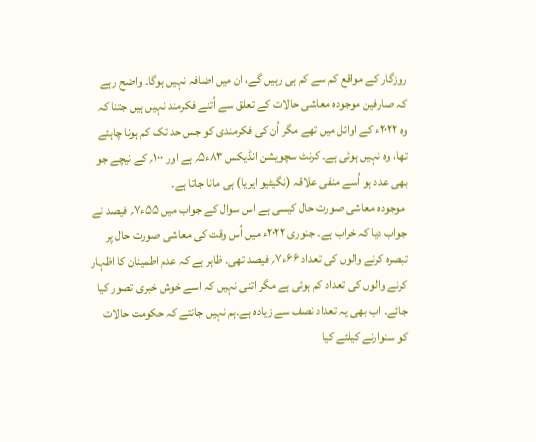روزگار کے مواقع کم سے کم ہی رہیں گے، ان میں اضافہ نہیں ہوگا۔ واضح رہے کہ صارفین موجودہ معاشی حالات کے تعلق سے اُتنے فکرمند نہیں ہیں جتنا کہ وہ ۲۰۲۲ء کے اوائل میں تھے مگر اُن کی فکرمندی کو جس حد تک کم ہونا چاہئے تھا، وہ نہیں ہوئی ہے۔ کرنٹ سچویشن انڈیکس ۸۳ء۵؍ ہے اور ۱۰۰؍ کے نیچے جو بھی عدد ہو اُسے منفی علاقہ (نگیٹیو ایریا) ہی مانا جاتا ہے۔
 موجودہ معاشی صورت حال کیسی ہے اس سوال کے جواب میں ۵۵ء۷؍ فیصد نے جواب دیا کہ خراب ہے۔ جنوری ۲۰۲۲ء میں اُس وقت کی معاشی صورت حال پر تبصرہ کرنے والوں کی تعداد ۶۶ء۷؍ فیصد تھی۔ ظاہر ہے کہ عدم اطمینان کا اظہار کرنے والوں کی تعداد کم ہوئی ہے مگر اتنی نہیں کہ اسے خوش خبری تصور کیا جائے۔ اب بھی یہ تعداد نصف سے زیادہ ہے۔ہم نہیں جانتے کہ حکومت حالات کو سنوارنے کیلئے کیا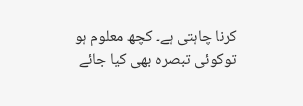کرنا چاہتی ہے۔ کچھ معلوم ہو توکوئی تبصرہ بھی کیا جائے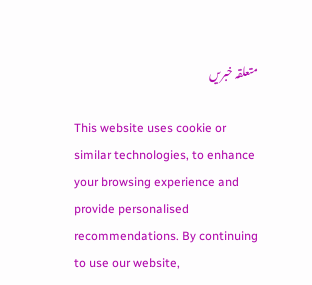متعلقہ خبریں

This website uses cookie or similar technologies, to enhance your browsing experience and provide personalised recommendations. By continuing to use our website,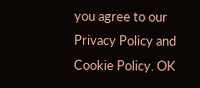you agree to our Privacy Policy and Cookie Policy. OK